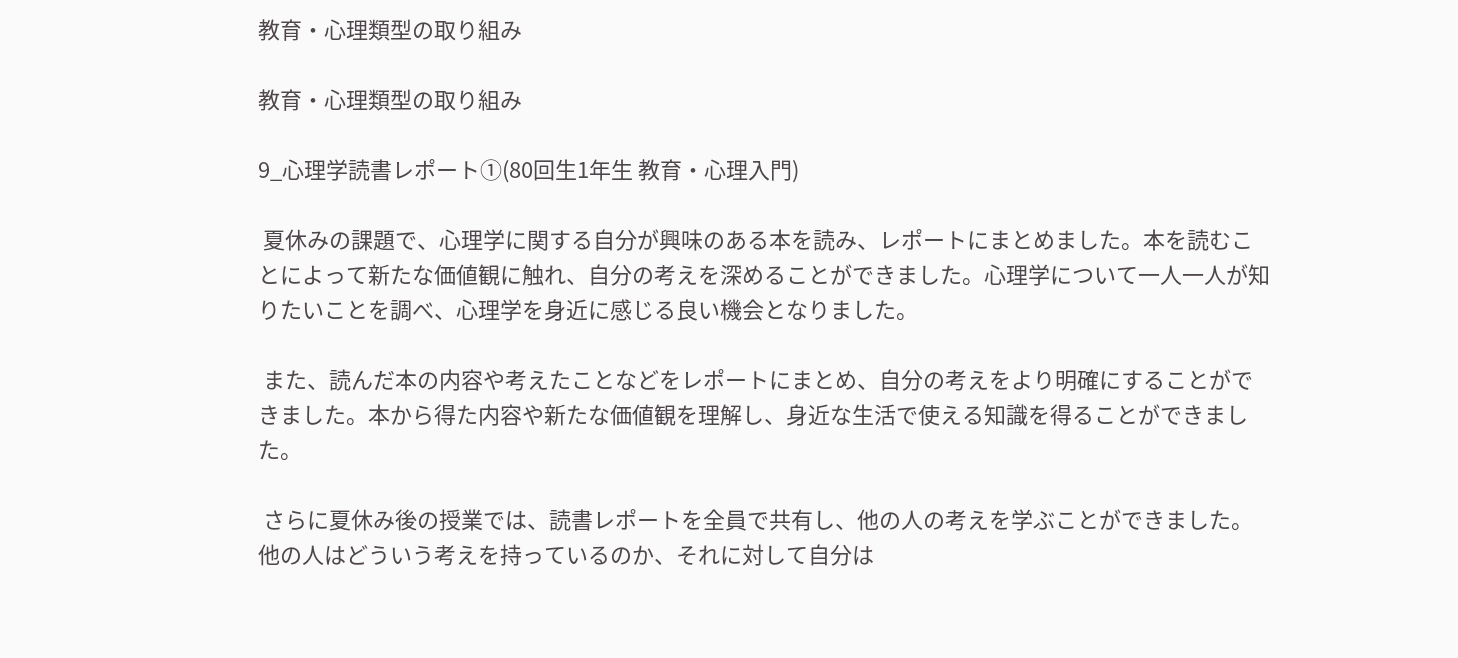教育・心理類型の取り組み

教育・心理類型の取り組み

9_心理学読書レポート①(80回生1年生 教育・心理入門)

 夏休みの課題で、心理学に関する自分が興味のある本を読み、レポートにまとめました。本を読むことによって新たな価値観に触れ、自分の考えを深めることができました。心理学について一人一人が知りたいことを調べ、心理学を身近に感じる良い機会となりました。

 また、読んだ本の内容や考えたことなどをレポートにまとめ、自分の考えをより明確にすることができました。本から得た内容や新たな価値観を理解し、身近な生活で使える知識を得ることができました。

 さらに夏休み後の授業では、読書レポートを全員で共有し、他の人の考えを学ぶことができました。他の人はどういう考えを持っているのか、それに対して自分は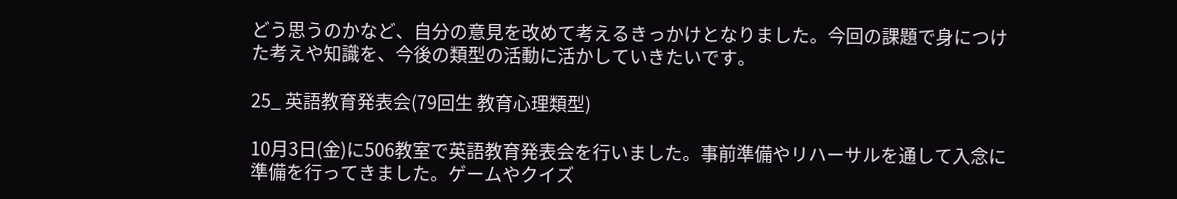どう思うのかなど、自分の意見を改めて考えるきっかけとなりました。今回の課題で身につけた考えや知識を、今後の類型の活動に活かしていきたいです。

25_ 英語教育発表会(79回生 教育心理類型)

10月3日(金)に506教室で英語教育発表会を行いました。事前準備やリハーサルを通して入念に準備を行ってきました。ゲームやクイズ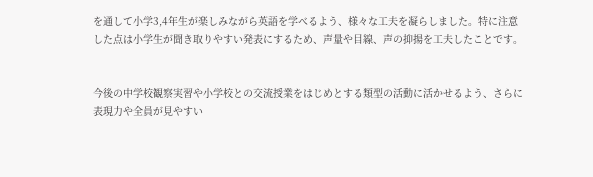を通して小学3,4年生が楽しみながら英語を学べるよう、様々な工夫を凝らしました。特に注意した点は小学生が聞き取りやすい発表にするため、声量や目線、声の抑揚を工夫したことです。


今後の中学校観察実習や小学校との交流授業をはじめとする類型の活動に活かせるよう、さらに表現力や全員が見やすい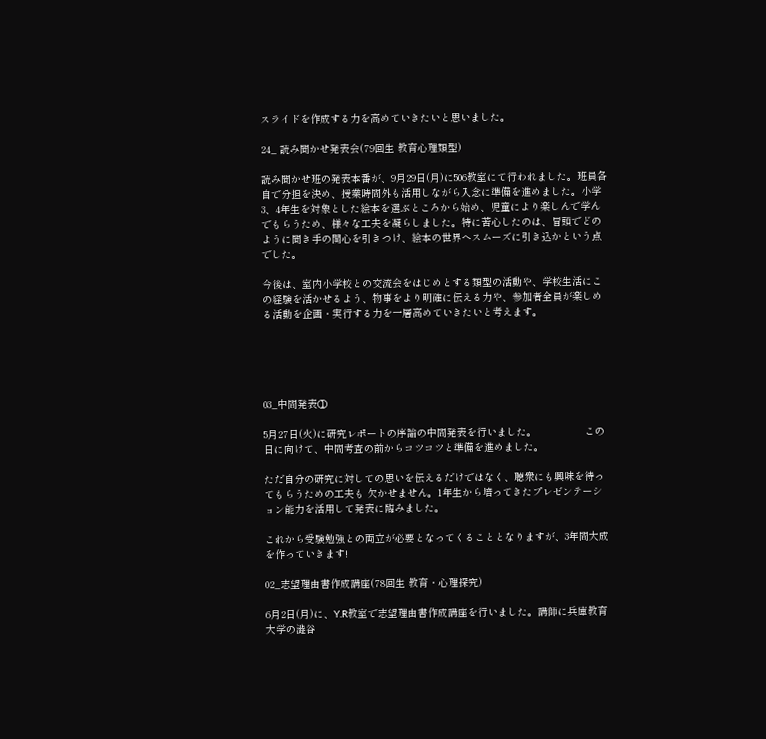スライドを作成する力を高めていきたいと思いました。

24_ 読み聞かせ発表会(79回生 教育心理類型)

読み聞かせ班の発表本番が、9月29日(月)に506教室にて行われました。班員各自で分担を決め、授業時間外も活用しながら入念に準備を進めました。小学3、4年生を対象とした絵本を選ぶところから始め、児童により楽しんで学んでもらうため、様々な工夫を凝らしました。特に苦心したのは、冒頭でどのように聞き手の関心を引きつけ、絵本の世界へスムーズに引き込かという点でした。

今後は、室内小学校との交流会をはじめとする類型の活動や、学校生活にこの経験を活かせるよう、物事をより明確に伝える力や、参加者全員が楽しめる活動を企画・実行する力を一層高めていきたいと考えます。





03_中間発表①

5月27日(火)に研究レポートの序論の中間発表を行いました。                この日に向けて、中間考査の前からコツコツと準備を進めました。

ただ自分の研究に対しての思いを伝えるだけではなく、聴衆にも興味を待ってもらうための工夫も 欠かせません。1年生から培ってきたプレゼンテーション能力を活用して発表に臨みました。

これから受験勉強との両立が必要となってくることとなりますが、3年間大成を作っていきます!

02_志望理由書作成講座(78回生 教育・心理探究)

6月2日(月)に、Y.R教室で志望理由書作成講座を行いました。講師に兵庫教育大学の澁谷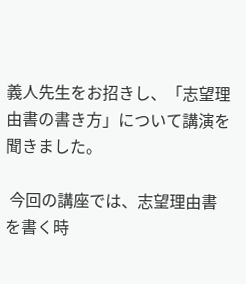義人先生をお招きし、「志望理由書の書き方」について講演を聞きました。

 今回の講座では、志望理由書を書く時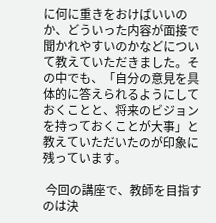に何に重きをおけばいいのか、どういった内容が面接で聞かれやすいのかなどについて教えていただきました。その中でも、「自分の意見を具体的に答えられるようにしておくことと、将来のビジョンを持っておくことが大事」と教えていただいたのが印象に残っています。

 今回の講座で、教師を目指すのは決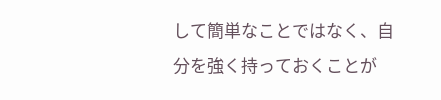して簡単なことではなく、自分を強く持っておくことが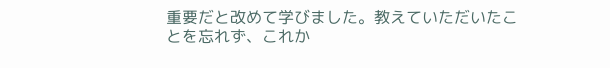重要だと改めて学びました。教えていただいたことを忘れず、これか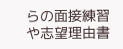らの面接練習や志望理由書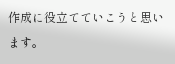作成に役立てていこうと思います。